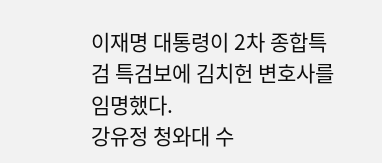이재명 대통령이 2차 종합특검 특검보에 김치헌 변호사를 임명했다.
강유정 청와대 수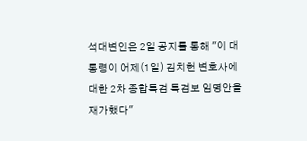석대변인은 2일 공지를 통해 "이 대통령이 어제(1일) 김치헌 변호사에 대한 2차 종합특검 특검보 임명안을 재가했다"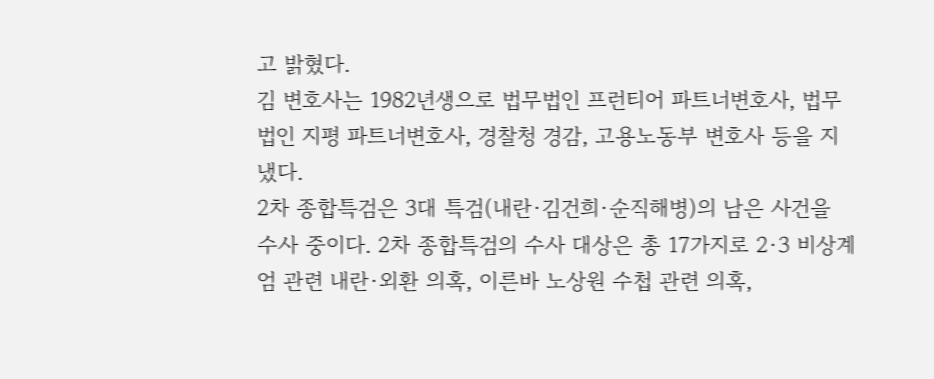고 밝혔다.
김 변호사는 1982년생으로 법무법인 프런티어 파트너변호사, 법무법인 지평 파트너변호사, 경찰청 경감, 고용노동부 변호사 등을 지냈다.
2차 종합특검은 3대 특검(내란·김건희·순직해병)의 남은 사건을 수사 중이다. 2차 종합특검의 수사 대상은 총 17가지로 2·3 비상계엄 관련 내란·외환 의혹, 이른바 노상원 수첩 관련 의혹,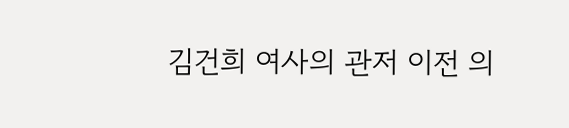김건희 여사의 관저 이전 의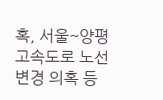혹, 서울~양평 고속도로 노선 변경 의혹 등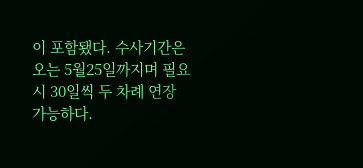이 포함됐다. 수사기간은 오는 5월25일까지며 필요시 30일씩 두 차례 연장 가능하다.